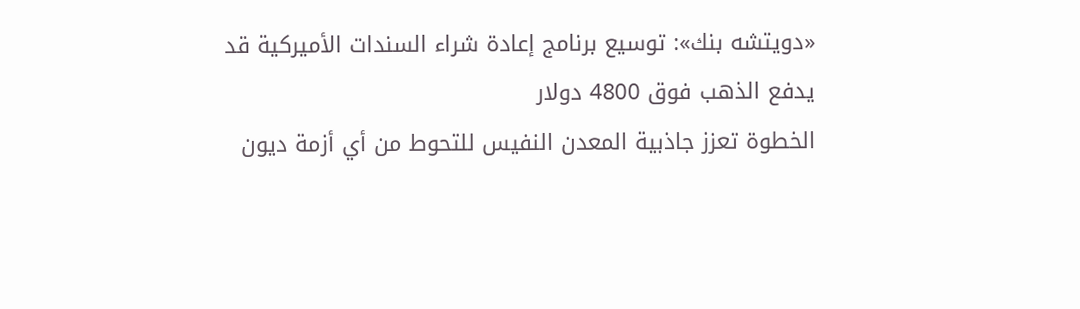«دويتشه بنك»: توسيع برنامج إعادة شراء السندات الأميركية قد يدفع الذهب فوق 4800 دولار
الخطوة تعزز جاذبية المعدن النفيس للتحوط من أي أزمة ديون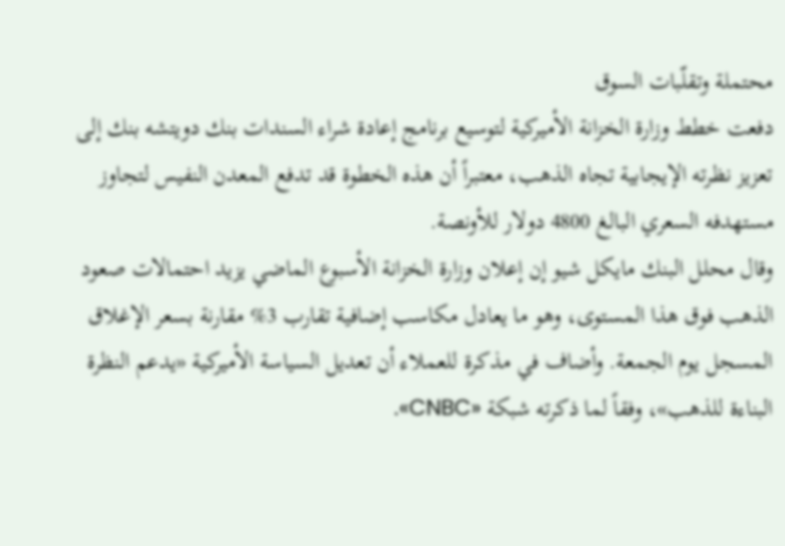محتملة وتقلّبات السوق
دفعت خطط وزارة الخزانة الأميركية لتوسيع برنامج إعادة شراء السندات بنك دويتشه بنك إلى تعزيز نظرته الإيجابية تجاه الذهب، معتبراً أن هذه الخطوة قد تدفع المعدن النفيس لتجاوز مستهدفه السعري البالغ 4800 دولار للأونصة.
وقال محلل البنك مايكل شيو إن إعلان وزارة الخزانة الأسبوع الماضي يزيد احتمالات صعود الذهب فوق هذا المستوى، وهو ما يعادل مكاسب إضافية تقارب 3% مقارنة بسعر الإغلاق المسجل يوم الجمعة. وأضاف في مذكرة للعملاء أن تعديل السياسة الأميركية «يدعم النظرة البناءة للذهب»، وفقاً لما ذكرته شبكة «CNBC».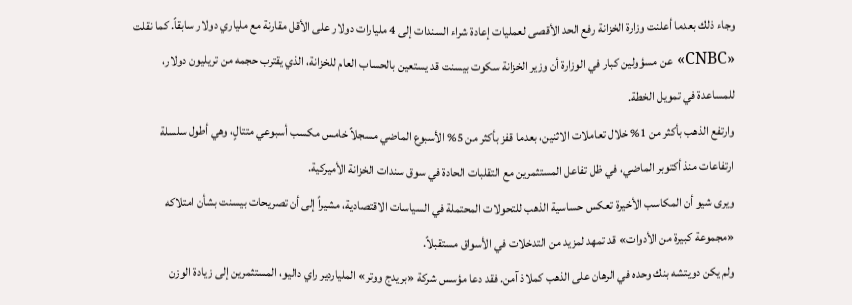وجاء ذلك بعدما أعلنت وزارة الخزانة رفع الحد الأقصى لعمليات إعادة شراء السندات إلى 4 مليارات دولار على الأقل مقارنة مع ملياري دولار سابقاً. كما نقلت «CNBC» عن مسؤولين كبار في الوزارة أن وزير الخزانة سكوت بيسنت قد يستعين بالحساب العام للخزانة، الذي يقترب حجمه من تريليون دولار، للمساعدة في تمويل الخطة.
وارتفع الذهب بأكثر من 1% خلال تعاملات الاثنين، بعدما قفز بأكثر من 5% الأسبوع الماضي مسجلاً خامس مكسب أسبوعي متتالٍ، وهي أطول سلسلة ارتفاعات منذ أكتوبر الماضي، في ظل تفاعل المستثمرين مع التقلبات الحادة في سوق سندات الخزانة الأميركية.
ويرى شيو أن المكاسب الأخيرة تعكس حساسية الذهب للتحولات المحتملة في السياسات الاقتصادية، مشيراً إلى أن تصريحات بيسنت بشأن امتلاكه «مجموعة كبيرة من الأدوات» قد تمهد لمزيد من التدخلات في الأسواق مستقبلاً.
ولم يكن دويتشه بنك وحده في الرهان على الذهب كملاذ آمن. فقد دعا مؤسس شركة «بريدج ووتر» الملياردير راي داليو، المستثمرين إلى زيادة الوزن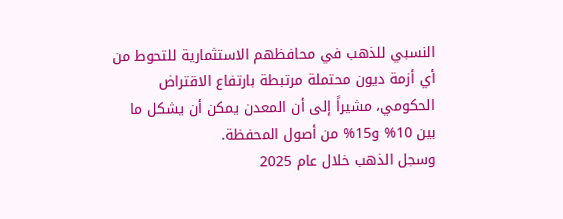النسبي للذهب في محافظهم الاستثمارية للتحوط من أي أزمة ديون محتملة مرتبطة بارتفاع الاقتراض الحكومي، مشيراً إلى أن المعدن يمكن أن يشكل ما بين 10% و15% من أصول المحفظة.
وسجل الذهب خلال عام 2025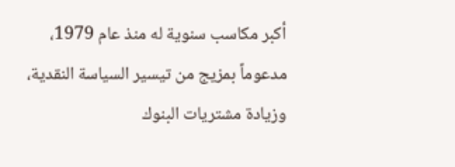أكبر مكاسب سنوية له منذ عام 1979، مدعوماً بمزيج من تيسير السياسة النقدية، وزيادة مشتريات البنوك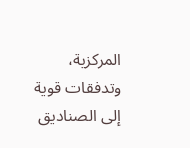المركزية، وتدفقات قوية إلى الصناديق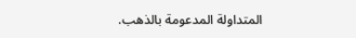المتداولة المدعومة بالذهب.